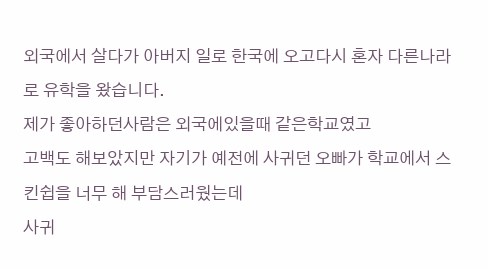외국에서 살다가 아버지 일로 한국에 오고다시 혼자 다른나라로 유학을 왔습니다.
제가 좋아하던사람은 외국에있을때 같은학교였고
고백도 해보았지만 자기가 예전에 사귀던 오빠가 학교에서 스킨쉽을 너무 해 부담스러웠는데
사귀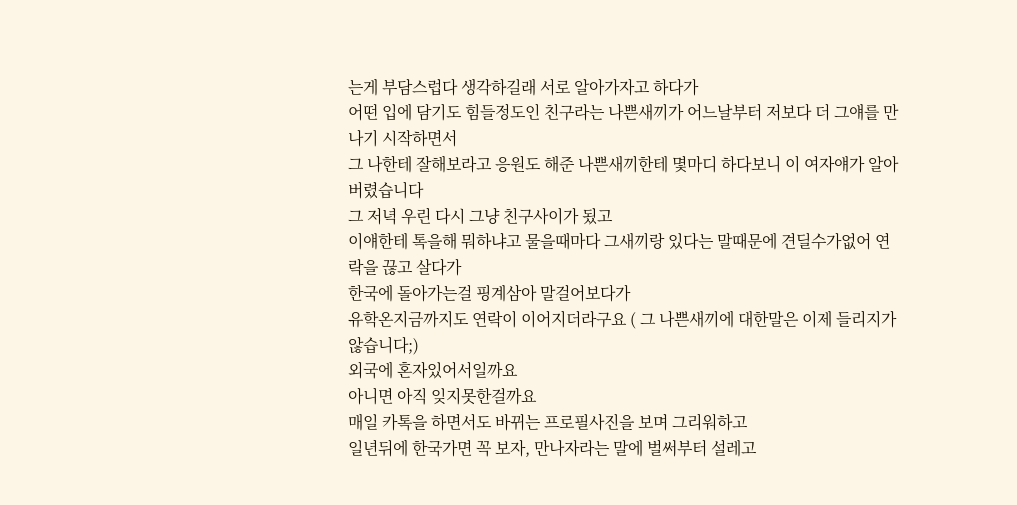는게 부담스럽다 생각하길래 서로 알아가자고 하다가
어떤 입에 담기도 힘들정도인 친구라는 나쁜새끼가 어느날부터 저보다 더 그얘를 만나기 시작하면서
그 나한테 잘해보라고 응원도 해준 나쁜새끼한테 몇마디 하다보니 이 여자얘가 알아버렸습니다
그 저녁 우린 다시 그냥 친구사이가 됬고
이얘한테 톡을해 뭐하냐고 물을때마다 그새끼랑 있다는 말때문에 견딜수가없어 연락을 끊고 살다가
한국에 돌아가는걸 핑계삼아 말걸어보다가
유학온지금까지도 연락이 이어지더라구요 ( 그 나쁜새끼에 대한말은 이제 들리지가 않습니다;)
외국에 혼자있어서일까요
아니면 아직 잊지못한걸까요
매일 카톡을 하면서도 바뀌는 프로필사진을 보며 그리워하고
일년뒤에 한국가면 꼭 보자, 만나자라는 말에 벌써부터 설레고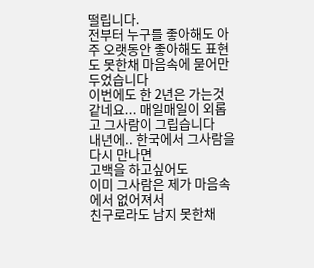떨립니다.
전부터 누구를 좋아해도 아주 오랫동안 좋아해도 표현도 못한채 마음속에 묻어만 두었습니다
이번에도 한 2년은 가는것같네요... 매일매일이 외롭고 그사람이 그립습니다
내년에.. 한국에서 그사람을 다시 만나면
고백을 하고싶어도
이미 그사람은 제가 마음속에서 없어져서
친구로라도 남지 못한채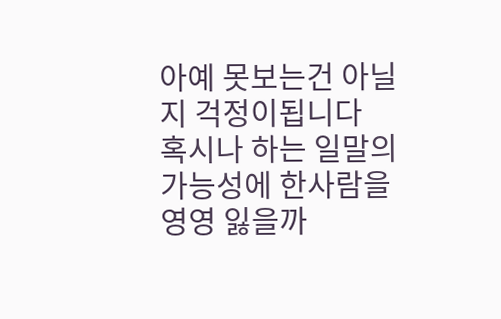아예 못보는건 아닐지 걱정이됩니다
혹시나 하는 일말의 가능성에 한사람을 영영 잃을까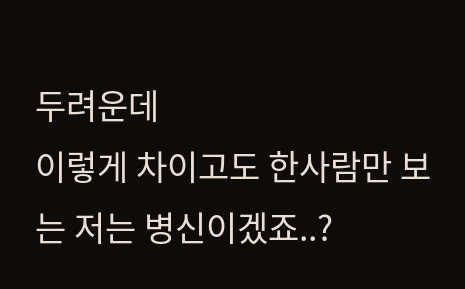두려운데
이렇게 차이고도 한사람만 보는 저는 병신이겠죠..?